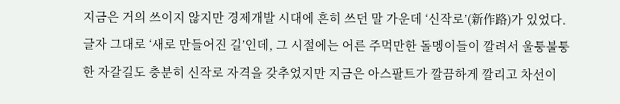지금은 거의 쓰이지 않지만 경제개발 시대에 흔히 쓰던 말 가운데 ‘신작로’(新作路)가 있었다. 글자 그대로 ‘새로 만들어진 길’인데, 그 시절에는 어른 주먹만한 돌멩이들이 깔려서 울퉁불퉁한 자갈길도 충분히 신작로 자격을 갖추었지만 지금은 아스팔트가 깔끔하게 깔리고 차선이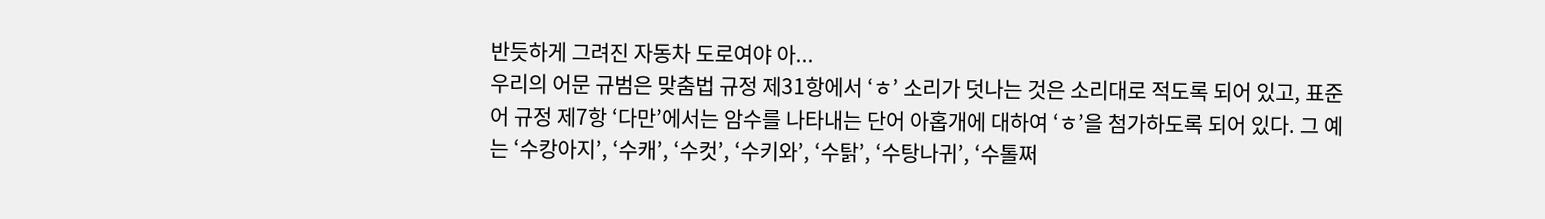반듯하게 그려진 자동차 도로여야 아...
우리의 어문 규범은 맞춤법 규정 제31항에서 ‘ㅎ’ 소리가 덧나는 것은 소리대로 적도록 되어 있고, 표준어 규정 제7항 ‘다만’에서는 암수를 나타내는 단어 아홉개에 대하여 ‘ㅎ’을 첨가하도록 되어 있다. 그 예는 ‘수캉아지’, ‘수캐’, ‘수컷’, ‘수키와’, ‘수탉’, ‘수탕나귀’, ‘수톨쩌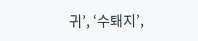귀’, ‘수퇘지’,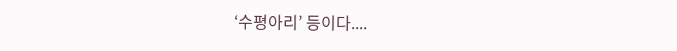‘수평아리’ 등이다....